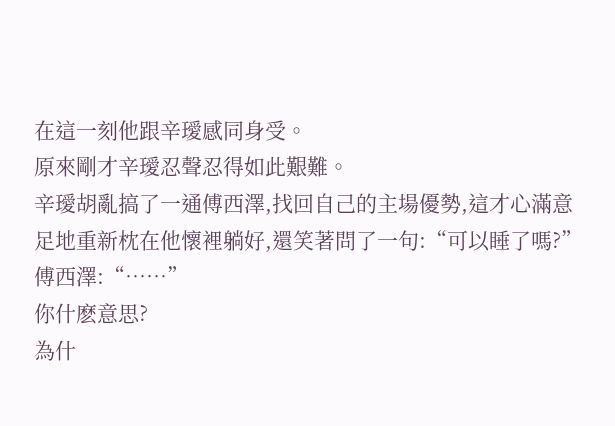在這一刻他跟辛璦感同身受。
原來剛才辛璦忍聲忍得如此艱難。
辛璦胡亂搞了一通傅西澤,找回自己的主場優勢,這才心滿意足地重新枕在他懷裡躺好,還笑著問了一句:“可以睡了嗎?”
傅西澤:“……”
你什麽意思?
為什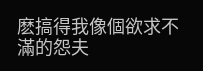麽搞得我像個欲求不滿的怨夫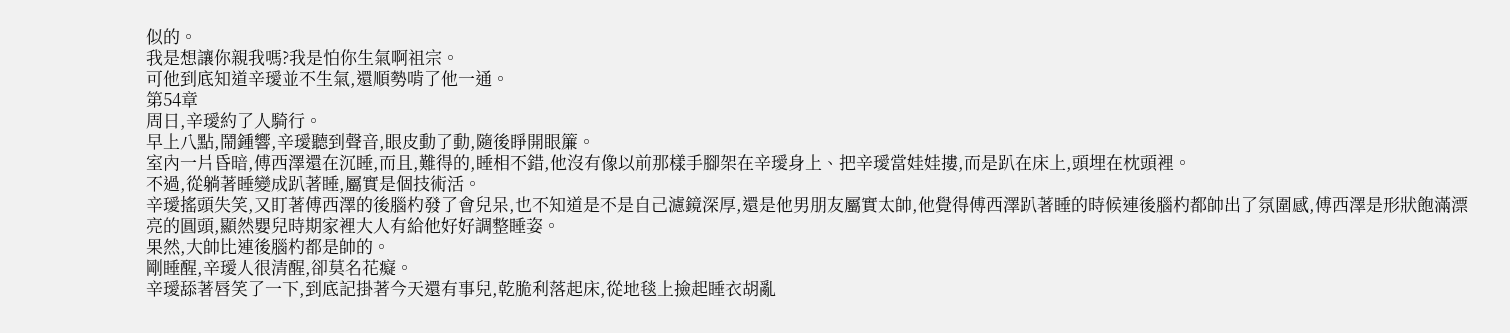似的。
我是想讓你親我嗎?我是怕你生氣啊祖宗。
可他到底知道辛璦並不生氣,還順勢啃了他一通。
第54章
周日,辛璦約了人騎行。
早上八點,鬧鍾響,辛璦聽到聲音,眼皮動了動,隨後睜開眼簾。
室內一片昏暗,傅西澤還在沉睡,而且,難得的,睡相不錯,他沒有像以前那樣手腳架在辛璦身上、把辛璦當娃娃摟,而是趴在床上,頭埋在枕頭裡。
不過,從躺著睡變成趴著睡,屬實是個技術活。
辛璦搖頭失笑,又盯著傅西澤的後腦杓發了會兒呆,也不知道是不是自己濾鏡深厚,還是他男朋友屬實太帥,他覺得傅西澤趴著睡的時候連後腦杓都帥出了氛圍感,傅西澤是形狀飽滿漂亮的圓頭,顯然嬰兒時期家裡大人有給他好好調整睡姿。
果然,大帥比連後腦杓都是帥的。
剛睡醒,辛璦人很清醒,卻莫名花癡。
辛璦舔著唇笑了一下,到底記掛著今天還有事兒,乾脆利落起床,從地毯上撿起睡衣胡亂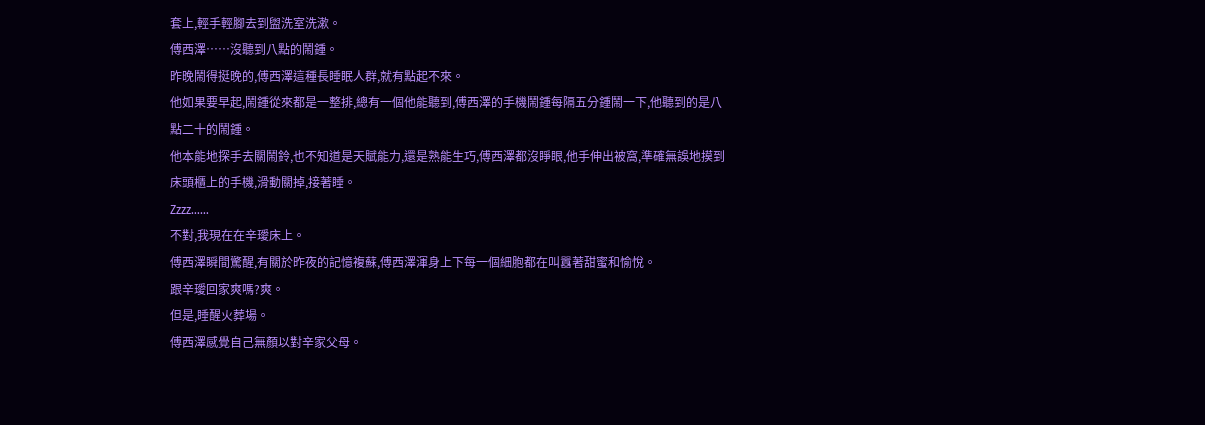套上,輕手輕腳去到盥洗室洗漱。
傅西澤……沒聽到八點的鬧鍾。
昨晚鬧得挺晚的,傅西澤這種長睡眠人群,就有點起不來。
他如果要早起,鬧鍾從來都是一整排,總有一個他能聽到,傅西澤的手機鬧鍾每隔五分鍾鬧一下,他聽到的是八點二十的鬧鍾。
他本能地探手去關鬧鈴,也不知道是天賦能力,還是熟能生巧,傅西澤都沒睜眼,他手伸出被窩,準確無誤地摸到床頭櫃上的手機,滑動關掉,接著睡。
Zzzz……
不對,我現在在辛璦床上。
傅西澤瞬間驚醒,有關於昨夜的記憶複蘇,傅西澤渾身上下每一個細胞都在叫囂著甜蜜和愉悅。
跟辛璦回家爽嗎?爽。
但是,睡醒火葬場。
傅西澤感覺自己無顏以對辛家父母。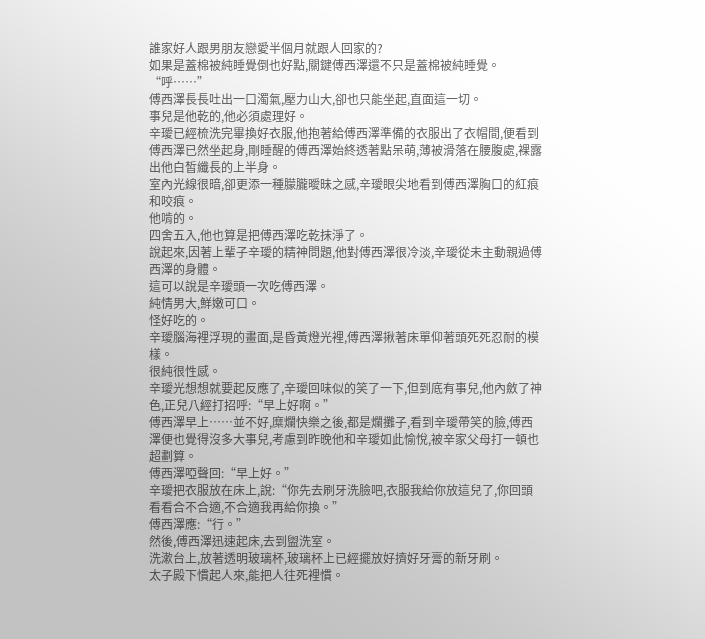誰家好人跟男朋友戀愛半個月就跟人回家的?
如果是蓋棉被純睡覺倒也好點,關鍵傅西澤還不只是蓋棉被純睡覺。
“呼……”
傅西澤長長吐出一口濁氣,壓力山大,卻也只能坐起,直面這一切。
事兒是他乾的,他必須處理好。
辛璦已經梳洗完畢換好衣服,他抱著給傅西澤準備的衣服出了衣帽間,便看到傅西澤已然坐起身,剛睡醒的傅西澤始終透著點呆萌,薄被滑落在腰腹處,裸露出他白皙纖長的上半身。
室內光線很暗,卻更添一種朦朧曖昧之感,辛璦眼尖地看到傅西澤胸口的紅痕和咬痕。
他啃的。
四舍五入,他也算是把傅西澤吃乾抹淨了。
說起來,因著上輩子辛璦的精神問題,他對傅西澤很冷淡,辛璦從未主動親過傅西澤的身體。
這可以說是辛璦頭一次吃傅西澤。
純情男大,鮮嫩可口。
怪好吃的。
辛璦腦海裡浮現的畫面,是昏黃燈光裡,傅西澤揪著床單仰著頭死死忍耐的模樣。
很純很性感。
辛璦光想想就要起反應了,辛璦回味似的笑了一下,但到底有事兒,他內斂了神色,正兒八經打招呼:“早上好啊。”
傅西澤早上……並不好,糜爛快樂之後,都是爛攤子,看到辛璦帶笑的臉,傅西澤便也覺得沒多大事兒,考慮到昨晚他和辛璦如此愉悅,被辛家父母打一頓也超劃算。
傅西澤啞聲回:“早上好。”
辛璦把衣服放在床上,說:“你先去刷牙洗臉吧,衣服我給你放這兒了,你回頭看看合不合適,不合適我再給你換。”
傅西澤應:“行。”
然後,傅西澤迅速起床,去到盥洗室。
洗漱台上,放著透明玻璃杯,玻璃杯上已經擺放好擠好牙膏的新牙刷。
太子殿下慣起人來,能把人往死裡慣。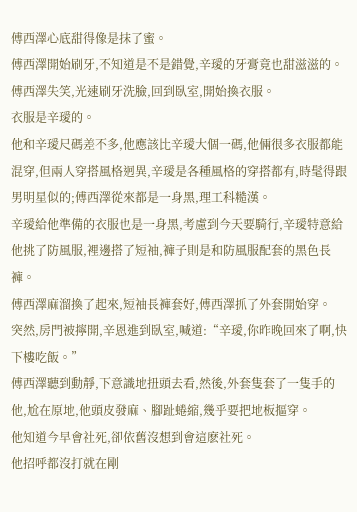傅西澤心底甜得像是抹了蜜。
傅西澤開始刷牙,不知道是不是錯覺,辛璦的牙膏竟也甜滋滋的。
傅西澤失笑,光速刷牙洗臉,回到臥室,開始換衣服。
衣服是辛璦的。
他和辛璦尺碼差不多,他應該比辛璦大個一碼,他倆很多衣服都能混穿,但兩人穿搭風格迥異,辛璦是各種風格的穿搭都有,時髦得跟男明星似的;傅西澤從來都是一身黑,理工科糙漢。
辛璦給他準備的衣服也是一身黑,考慮到今天要騎行,辛璦特意給他挑了防風服,裡邊搭了短袖,褲子則是和防風服配套的黑色長褲。
傅西澤麻溜換了起來,短袖長褲套好,傅西澤抓了外套開始穿。
突然,房門被擰開,辛恩進到臥室,喊道:“辛璦,你昨晚回來了啊,快下樓吃飯。”
傅西澤聽到動靜,下意識地扭頭去看,然後,外套隻套了一隻手的他,尬在原地,他頭皮發麻、腳趾蜷縮,幾乎要把地板摳穿。
他知道今早會社死,卻依舊沒想到會這麽社死。
他招呼都沒打就在剛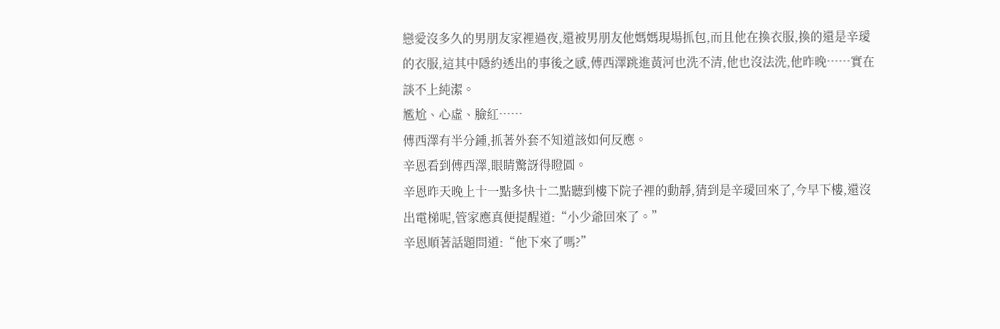戀愛沒多久的男朋友家裡過夜,還被男朋友他媽媽現場抓包,而且他在換衣服,換的還是辛璦的衣服,這其中隱約透出的事後之感,傅西澤跳進黃河也洗不清,他也沒法洗,他昨晚……實在談不上純潔。
尷尬、心虛、臉紅……
傅西澤有半分鍾,抓著外套不知道該如何反應。
辛恩看到傅西澤,眼睛驚訝得瞪圓。
辛恩昨天晚上十一點多快十二點聽到樓下院子裡的動靜,猜到是辛璦回來了,今早下樓,還沒出電梯呢,管家應真便提醒道:“小少爺回來了。”
辛恩順著話題問道:“他下來了嗎?”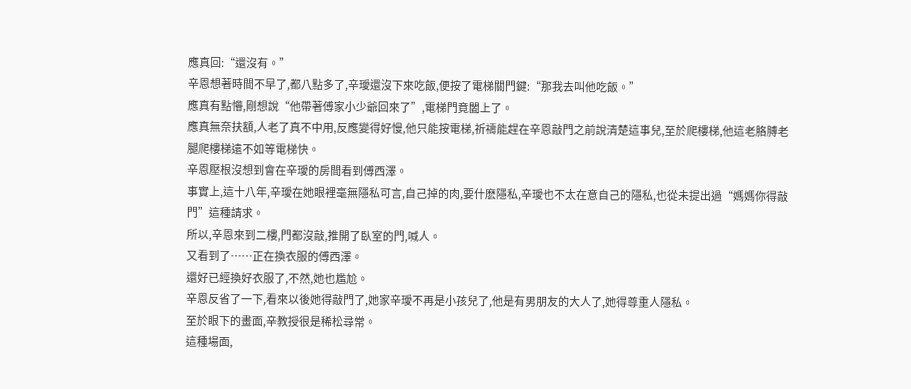應真回:“還沒有。”
辛恩想著時間不早了,都八點多了,辛璦還沒下來吃飯,便按了電梯關門鍵:“那我去叫他吃飯。”
應真有點懵,剛想說“他帶著傅家小少爺回來了”,電梯門竟闔上了。
應真無奈扶額,人老了真不中用,反應變得好慢,他只能按電梯,祈禱能趕在辛恩敲門之前說清楚這事兒,至於爬樓梯,他這老胳膊老腿爬樓梯遠不如等電梯快。
辛恩壓根沒想到會在辛璦的房間看到傅西澤。
事實上,這十八年,辛璦在她眼裡毫無隱私可言,自己掉的肉,要什麽隱私,辛璦也不太在意自己的隱私,也從未提出過“媽媽你得敲門”這種請求。
所以,辛恩來到二樓,門都沒敲,推開了臥室的門,喊人。
又看到了……正在換衣服的傅西澤。
還好已經換好衣服了,不然,她也尷尬。
辛恩反省了一下,看來以後她得敲門了,她家辛璦不再是小孩兒了,他是有男朋友的大人了,她得尊重人隱私。
至於眼下的畫面,辛教授很是稀松尋常。
這種場面,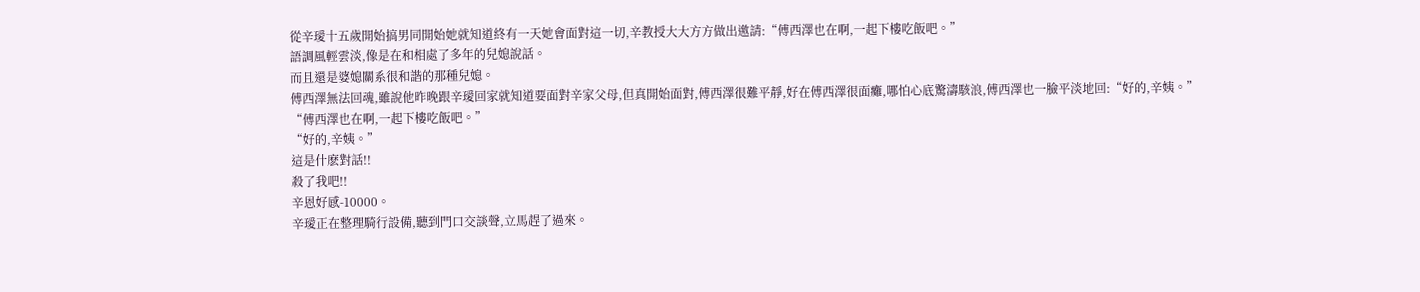從辛璦十五歲開始搞男同開始她就知道終有一天她會面對這一切,辛教授大大方方做出邀請:“傅西澤也在啊,一起下樓吃飯吧。”
語調風輕雲淡,像是在和相處了多年的兒媳說話。
而且還是婆媳關系很和諧的那種兒媳。
傅西澤無法回魂,雖說他昨晚跟辛璦回家就知道要面對辛家父母,但真開始面對,傅西澤很難平靜,好在傅西澤很面癱,哪怕心底驚濤駭浪,傅西澤也一臉平淡地回:“好的,辛姨。”
“傅西澤也在啊,一起下樓吃飯吧。”
“好的,辛姨。”
這是什麽對話!!
殺了我吧!!
辛恩好感-10000。
辛璦正在整理騎行設備,聽到門口交談聲,立馬趕了過來。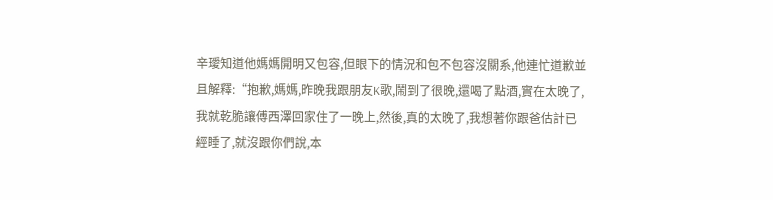辛璦知道他媽媽開明又包容,但眼下的情況和包不包容沒關系,他連忙道歉並且解釋:“抱歉,媽媽,昨晚我跟朋友K歌,鬧到了很晚,還喝了點酒,實在太晚了,我就乾脆讓傅西澤回家住了一晚上,然後,真的太晚了,我想著你跟爸估計已經睡了,就沒跟你們說,本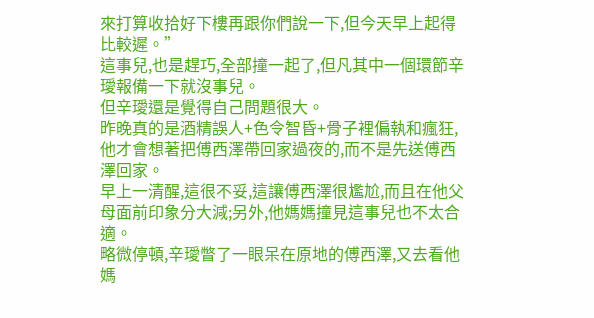來打算收拾好下樓再跟你們說一下,但今天早上起得比較遲。”
這事兒,也是趕巧,全部撞一起了,但凡其中一個環節辛璦報備一下就沒事兒。
但辛璦還是覺得自己問題很大。
昨晚真的是酒精誤人+色令智昏+骨子裡偏執和瘋狂,他才會想著把傅西澤帶回家過夜的,而不是先送傅西澤回家。
早上一清醒,這很不妥,這讓傅西澤很尷尬,而且在他父母面前印象分大減;另外,他媽媽撞見這事兒也不太合適。
略微停頓,辛璦瞥了一眼呆在原地的傅西澤,又去看他媽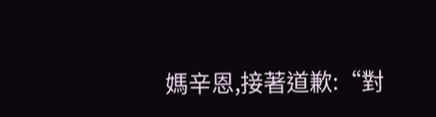媽辛恩,接著道歉:“對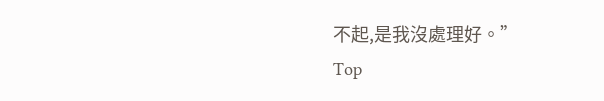不起,是我沒處理好。”
Top